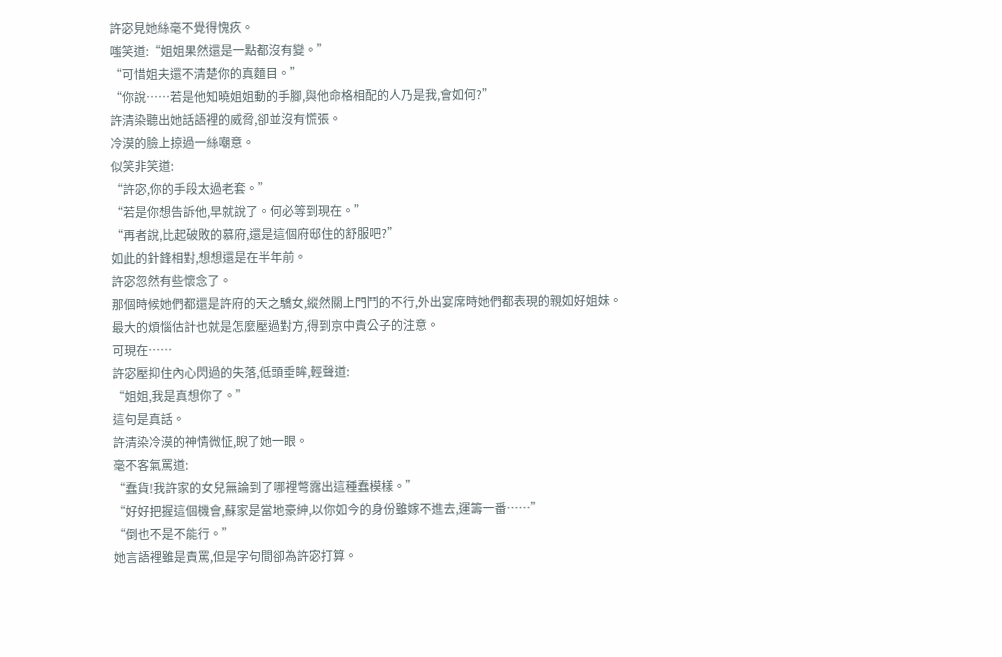許宓見她絲毫不覺得愧疚。
嗤笑道:“姐姐果然還是一點都沒有變。”
“可惜姐夫還不清楚你的真麵目。”
“你說……若是他知曉姐姐動的手腳,與他命格相配的人乃是我,會如何?”
許清染聽出她話語裡的威脅,卻並沒有慌張。
冷漠的臉上掠過一絲嘲意。
似笑非笑道:
“許宓,你的手段太過老套。”
“若是你想告訴他,早就說了。何必等到現在。”
“再者說,比起破敗的慕府,還是這個府邸住的舒服吧?”
如此的針鋒相對,想想還是在半年前。
許宓忽然有些懷念了。
那個時候她們都還是許府的天之驕女,縱然關上門鬥的不行,外出宴席時她們都表現的親如好姐妹。
最大的煩惱估計也就是怎麼壓過對方,得到京中貴公子的注意。
可現在……
許宓壓抑住內心閃過的失落,低頭垂眸,輕聲道:
“姐姐,我是真想你了。”
這句是真話。
許清染冷漠的神情微怔,睨了她一眼。
毫不客氣罵道:
“蠢貨!我許家的女兒無論到了哪裡彆露出這種蠢模樣。”
“好好把握這個機會,蘇家是當地豪紳,以你如今的身份雖嫁不進去,運籌一番……”
“倒也不是不能行。”
她言語裡雖是責罵,但是字句間卻為許宓打算。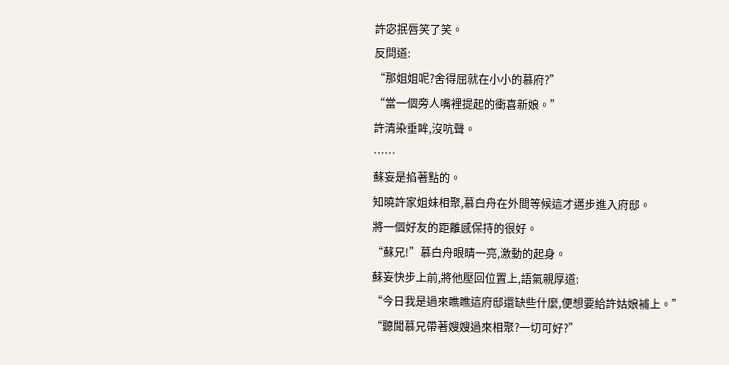許宓抿唇笑了笑。
反問道:
“那姐姐呢?舍得屈就在小小的慕府?”
“當一個旁人嘴裡提起的衝喜新娘。”
許清染垂眸,沒吭聲。
……
蘇妄是掐著點的。
知曉許家姐妹相聚,慕白舟在外間等候這才邁步進入府邸。
將一個好友的距離感保持的很好。
“蘇兄!”慕白舟眼睛一亮,激動的起身。
蘇妄快步上前,將他壓回位置上,語氣親厚道:
“今日我是過來瞧瞧這府邸還缺些什麼,便想要給許姑娘補上。”
“聽聞慕兄帶著嫂嫂過來相聚?一切可好?”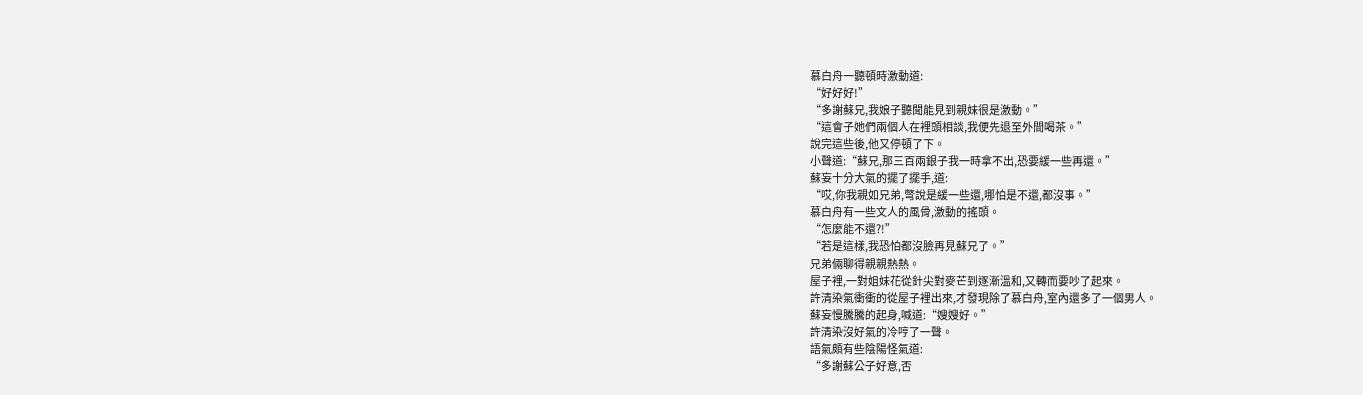慕白舟一聽頓時激動道:
“好好好!”
“多謝蘇兄,我娘子聽聞能見到親妹很是激動。”
“這會子她們兩個人在裡頭相談,我便先退至外間喝茶。”
說完這些後,他又停頓了下。
小聲道:“蘇兄,那三百兩銀子我一時拿不出,恐要緩一些再還。”
蘇妄十分大氣的擺了擺手,道:
“哎,你我親如兄弟,彆說是緩一些還,哪怕是不還,都沒事。”
慕白舟有一些文人的風骨,激動的搖頭。
“怎麼能不還?!”
“若是這樣,我恐怕都沒臉再見蘇兄了。”
兄弟倆聊得親親熱熱。
屋子裡,一對姐妹花從針尖對麥芒到逐漸溫和,又轉而要吵了起來。
許清染氣衝衝的從屋子裡出來,才發現除了慕白舟,室內還多了一個男人。
蘇妄慢騰騰的起身,喊道:“嫂嫂好。”
許清染沒好氣的冷哼了一聲。
語氣頗有些陰陽怪氣道:
“多謝蘇公子好意,否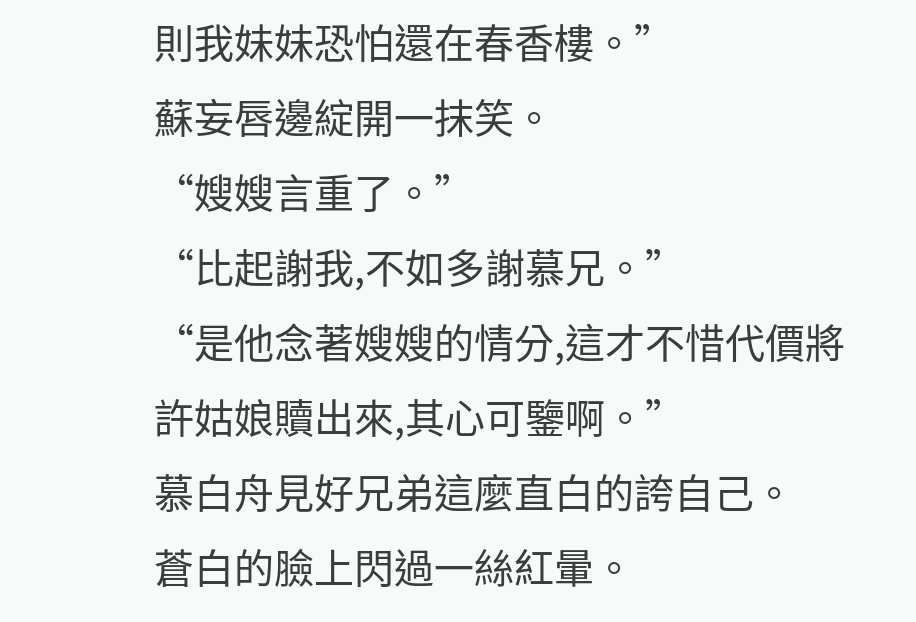則我妹妹恐怕還在春香樓。”
蘇妄唇邊綻開一抹笑。
“嫂嫂言重了。”
“比起謝我,不如多謝慕兄。”
“是他念著嫂嫂的情分,這才不惜代價將許姑娘贖出來,其心可鑒啊。”
慕白舟見好兄弟這麼直白的誇自己。
蒼白的臉上閃過一絲紅暈。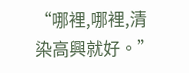“哪裡,哪裡,清染高興就好。”